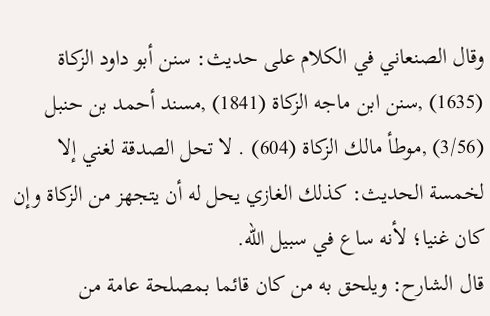وقال الصنعاني في الكلام على حديث: سنن أبو داود الزكاة (1635) ,سنن ابن ماجه الزكاة (1841) ,مسند أحمد بن حنبل (3/56) ,موطأ مالك الزكاة (604) . لا تحل الصدقة لغني إلا لخمسة الحديث: كذلك الغازي يحل له أن يتجهز من الزكاة وإن كان غنيا؛ لأنه ساع في سبيل الله.
قال الشارح: ويلحق به من كان قائما بمصلحة عامة من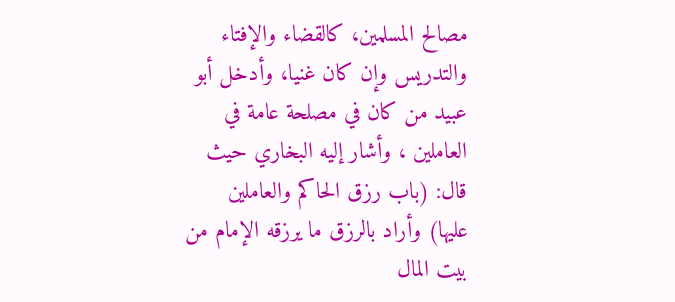مصالح المسلمين، كالقضاء والإفتاء والتدريس وإن كان غنيا، وأدخل أبو عبيد من كان في مصلحة عامة في العاملين ، وأشار إليه البخاري حيث قال: (باب رزق الحاكم والعاملين عليها) وأراد بالرزق ما يرزقه الإمام من بيت المال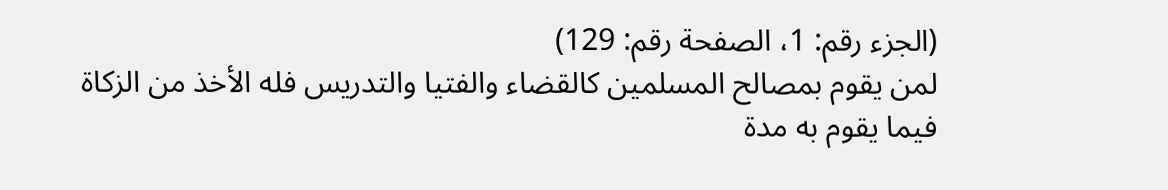(الجزء رقم: 1، الصفحة رقم: 129)
لمن يقوم بمصالح المسلمين كالقضاء والفتيا والتدريس فله الأخذ من الزكاة فيما يقوم به مدة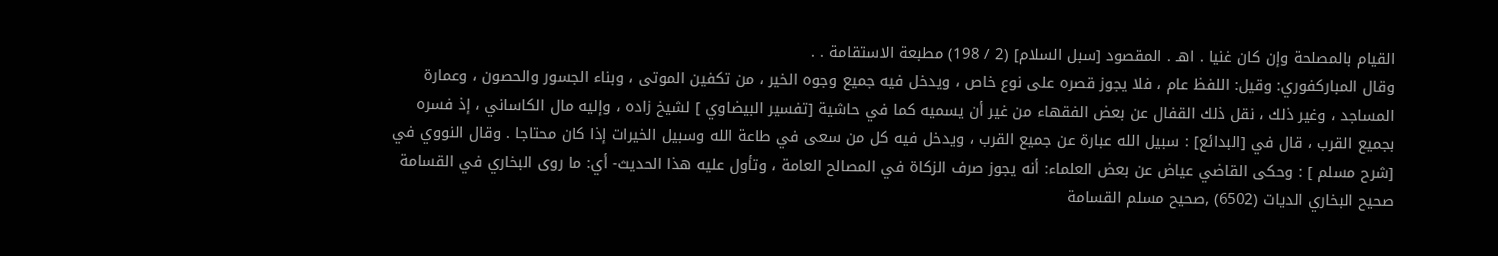القيام بالمصلحة وإن كان غنيا . اهـ . المقصود [سبل السلام] (2 / 198) مطبعة الاستقامة . .
وقال المباركفوري: وقيل: اللفظ عام ، فلا يجوز قصره على نوع خاص ، ويدخل فيه جميع وجوه الخير ، من تكفين الموتى ، وبناء الجسور والحصون ، وعمارة المساجد ، وغير ذلك ، نقل ذلك القفال عن بعض الفقهاء من غير أن يسميه كما في حاشية [تفسير البيضاوي ] لشيخ زاده ، وإليه مال الكاساني ، إذ فسره بجميع القرب ، قال في [البدائع] : سبيل الله عبارة عن جميع القرب ، ويدخل فيه كل من سعى في طاعة الله وسبيل الخيرات إذا كان محتاجا . وقال النووي في [شرح مسلم ] : وحكى القاضي عياض عن بعض العلماء: أنه يجوز صرف الزكاة في المصالح العامة ، وتأول عليه هذا الحديث- أي: ما روى البخاري في القسامة صحيح البخاري الديات (6502) ,صحيح مسلم القسامة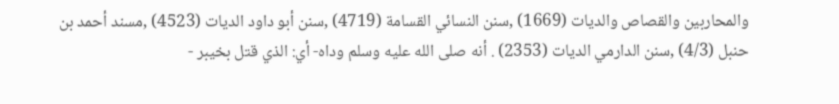والمحاربين والقصاص والديات (1669) ,سنن النسائي القسامة (4719) ,سنن أبو داود الديات (4523) ,مسند أحمد بن حنبل (4/3) ,سنن الدارمي الديات (2353) . أنه صلى الله عليه وسلم وداه- أي: الذي قتل بخيبر -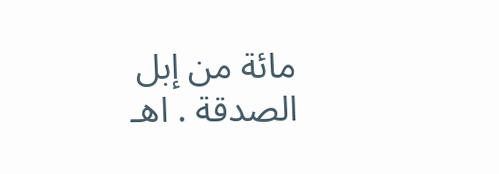مائة من إبل الصدقة . اهـ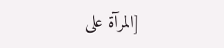[المرآة على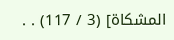المشكاة] (3 / 117) . .